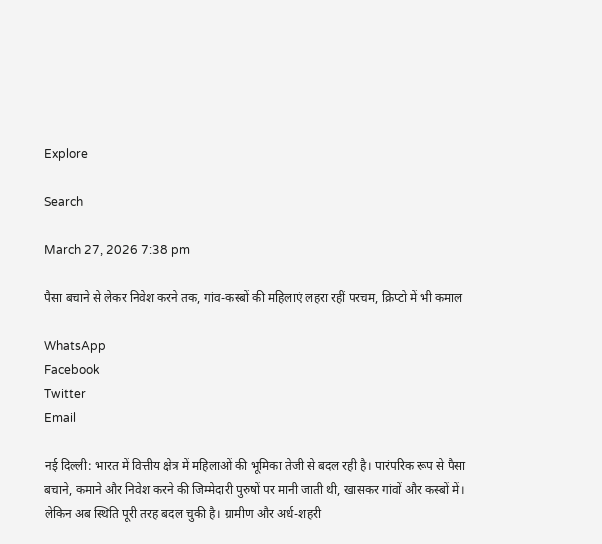Explore

Search

March 27, 2026 7:38 pm

पैसा बचाने से लेकर निवेश करने तक, गांव-कस्बों की महिलाएं लहरा रहीं परचम, क्रिप्टो में भी कमाल

WhatsApp
Facebook
Twitter
Email

नई दिल्ली: भारत में वित्तीय क्षेत्र में महिलाओं की भूमिका तेजी से बदल रही है। पारंपरिक रूप से पैसा बचाने, कमाने और निवेश करने की जिम्मेदारी पुरुषों पर मानी जाती थी, खासकर गांवों और कस्बों में। लेकिन अब स्थिति पूरी तरह बदल चुकी है। ग्रामीण और अर्ध-शहरी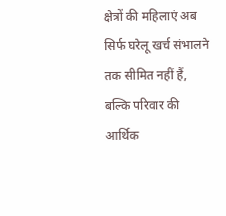क्षेत्रों की महिलाएं अब सिर्फ घरेलू खर्च संभालने तक सीमित नहीं हैं, बल्कि परिवार की आर्थिक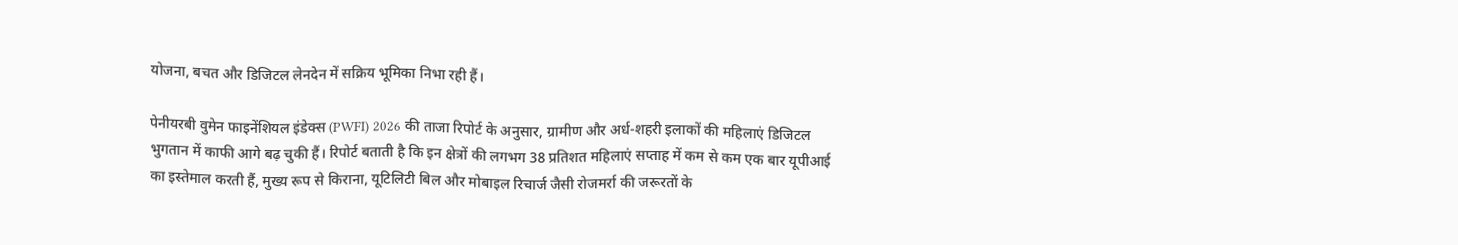योजना, बचत और डिजिटल लेनदेन में सक्रिय भूमिका निभा रही हैं।

पेनीयरबी वुमेन फाइनेंशियल इंडेक्स (PWFI) 2026 की ताजा रिपोर्ट के अनुसार, ग्रामीण और अर्ध-शहरी इलाकों की महिलाएं डिजिटल भुगतान में काफी आगे बढ़ चुकी हैं। रिपोर्ट बताती है कि इन क्षेत्रों की लगभग 38 प्रतिशत महिलाएं सप्ताह में कम से कम एक बार यूपीआई का इस्तेमाल करती हैं, मुख्य रूप से किराना, यूटिलिटी बिल और मोबाइल रिचार्ज जैसी रोजमर्रा की जरूरतों के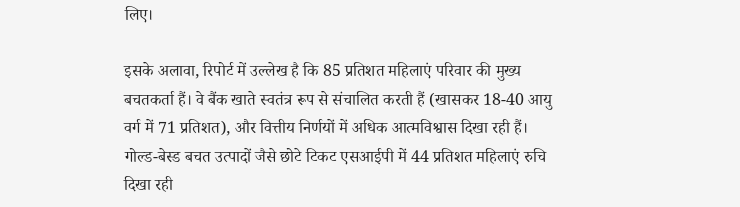लिए।

इसके अलावा, रिपोर्ट में उल्लेख है कि 85 प्रतिशत महिलाएं परिवार की मुख्य बचतकर्ता हैं। वे बैंक खाते स्वतंत्र रूप से संचालित करती हैं (खासकर 18-40 आयु वर्ग में 71 प्रतिशत), और वित्तीय निर्णयों में अधिक आत्मविश्वास दिखा रही हैं। गोल्ड-बेस्ड बचत उत्पादों जैसे छोटे टिकट एसआईपी में 44 प्रतिशत महिलाएं रुचि दिखा रही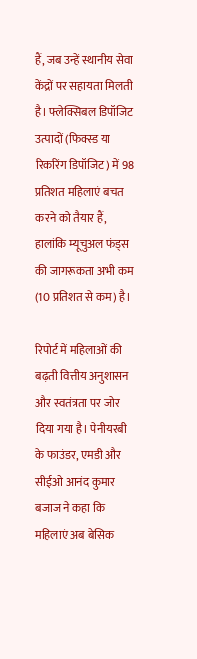हैं, जब उन्हें स्थानीय सेवा केंद्रों पर सहायता मिलती है। फ्लेक्सिबल डिपॉजिट उत्पादों (फिक्स्ड या रिकरिंग डिपॉजिट) में 98 प्रतिशत महिलाएं बचत करने को तैयार हैं, हालांकि म्यूचुअल फंड्स की जागरूकता अभी कम (10 प्रतिशत से कम) है।

रिपोर्ट में महिलाओं की बढ़ती वित्तीय अनुशासन और स्वतंत्रता पर जोर दिया गया है। पेनीयरबी के फाउंडर, एमडी और सीईओ आनंद कुमार बजाज ने कहा कि महिलाएं अब बेसिक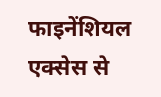फाइनेंशियल एक्सेस से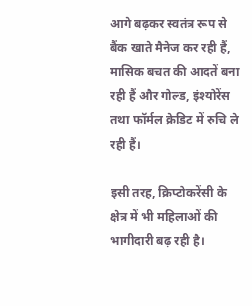आगे बढ़कर स्वतंत्र रूप से बैंक खाते मैनेज कर रही हैं, मासिक बचत की आदतें बना रही हैं और गोल्ड, इंश्योरेंस तथा फॉर्मल क्रेडिट में रुचि ले रही हैं।

इसी तरह, क्रिप्टोकरेंसी के क्षेत्र में भी महिलाओं की भागीदारी बढ़ रही है।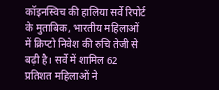कॉइनस्विच की हालिया सर्वे रिपोर्ट के मुताबिक, भारतीय महिलाओं में क्रिप्टो निवेश की रुचि तेजी से बढ़ी है। सर्वे में शामिल 62 प्रतिशत महिलाओं ने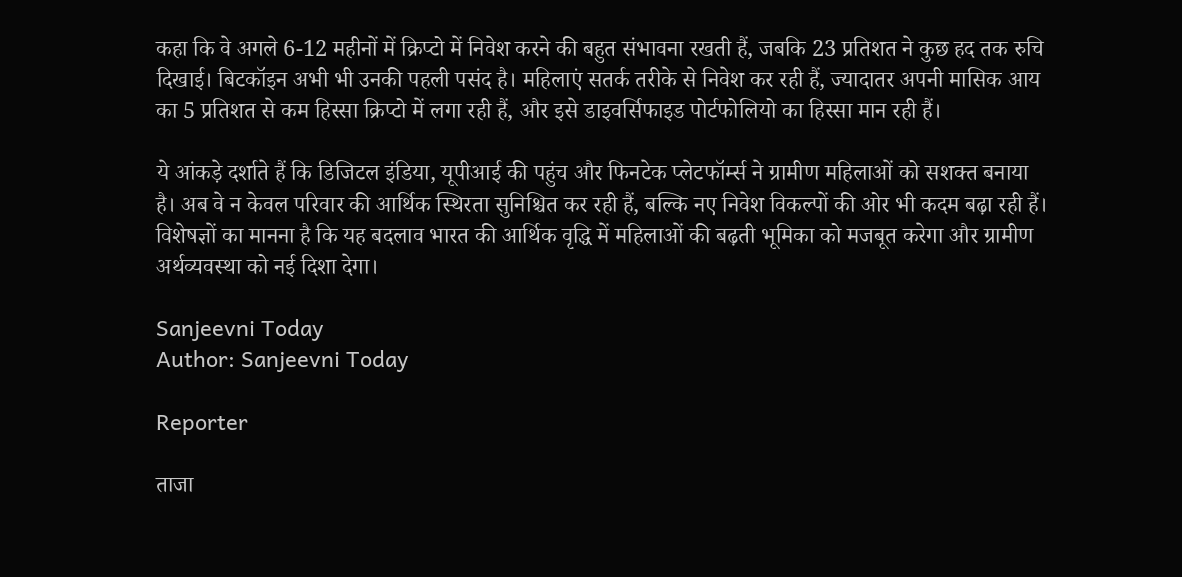कहा कि वे अगले 6-12 महीनों में क्रिप्टो में निवेश करने की बहुत संभावना रखती हैं, जबकि 23 प्रतिशत ने कुछ हद तक रुचि दिखाई। बिटकॉइन अभी भी उनकी पहली पसंद है। महिलाएं सतर्क तरीके से निवेश कर रही हैं, ज्यादातर अपनी मासिक आय का 5 प्रतिशत से कम हिस्सा क्रिप्टो में लगा रही हैं, और इसे डाइवर्सिफाइड पोर्टफोलियो का हिस्सा मान रही हैं।

ये आंकड़े दर्शाते हैं कि डिजिटल इंडिया, यूपीआई की पहुंच और फिनटेक प्लेटफॉर्म्स ने ग्रामीण महिलाओं को सशक्त बनाया है। अब वे न केवल परिवार की आर्थिक स्थिरता सुनिश्चित कर रही हैं, बल्कि नए निवेश विकल्पों की ओर भी कदम बढ़ा रही हैं। विशेषज्ञों का मानना है कि यह बदलाव भारत की आर्थिक वृद्धि में महिलाओं की बढ़ती भूमिका को मजबूत करेगा और ग्रामीण अर्थव्यवस्था को नई दिशा देगा।

Sanjeevni Today
Author: Sanjeevni Today

Reporter

ताजा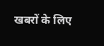खबरों के लिए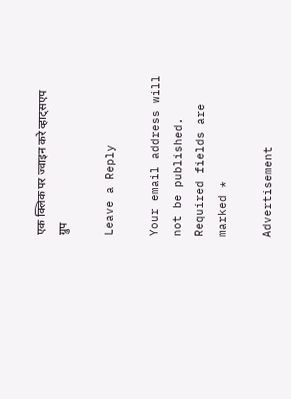एक क्लिक पर ज्वाइन करे व्हाट्सएप ग्रुप

Leave a Reply

Your email address will not be published. Required fields are marked *

Advertisement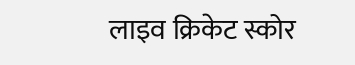लाइव क्रिकेट स्कोर